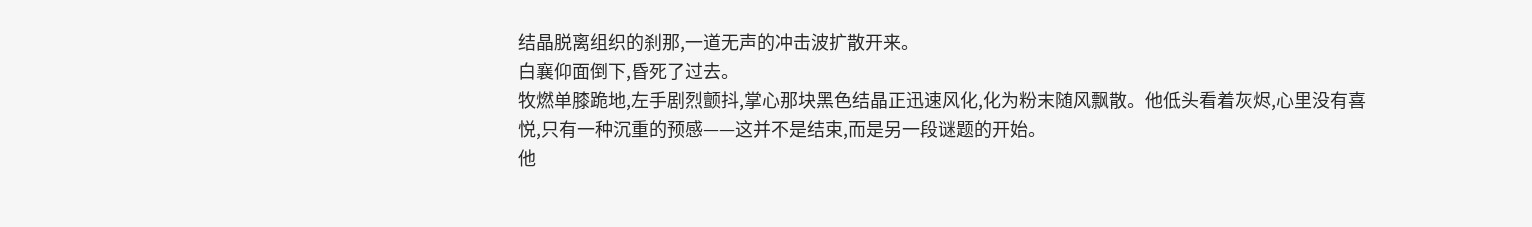结晶脱离组织的刹那,一道无声的冲击波扩散开来。
白襄仰面倒下,昏死了过去。
牧燃单膝跪地,左手剧烈颤抖,掌心那块黑色结晶正迅速风化,化为粉末随风飘散。他低头看着灰烬,心里没有喜悦,只有一种沉重的预感——这并不是结束,而是另一段谜题的开始。
他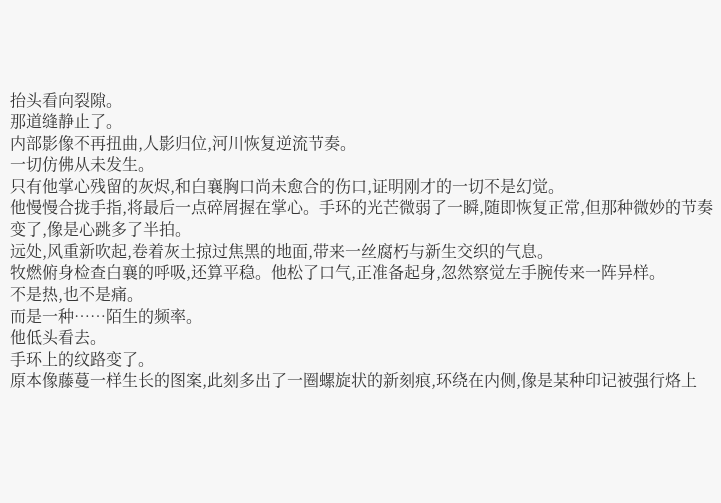抬头看向裂隙。
那道缝静止了。
内部影像不再扭曲,人影归位,河川恢复逆流节奏。
一切仿佛从未发生。
只有他掌心残留的灰烬,和白襄胸口尚未愈合的伤口,证明刚才的一切不是幻觉。
他慢慢合拢手指,将最后一点碎屑握在掌心。手环的光芒微弱了一瞬,随即恢复正常,但那种微妙的节奏变了,像是心跳多了半拍。
远处,风重新吹起,卷着灰土掠过焦黑的地面,带来一丝腐朽与新生交织的气息。
牧燃俯身检查白襄的呼吸,还算平稳。他松了口气,正准备起身,忽然察觉左手腕传来一阵异样。
不是热,也不是痛。
而是一种……陌生的频率。
他低头看去。
手环上的纹路变了。
原本像藤蔓一样生长的图案,此刻多出了一圈螺旋状的新刻痕,环绕在内侧,像是某种印记被强行烙上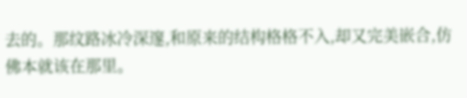去的。那纹路冰冷深邃,和原来的结构格格不入,却又完美嵌合,仿佛本就该在那里。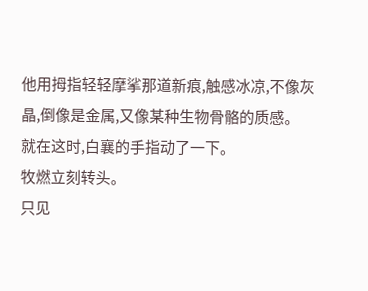他用拇指轻轻摩挲那道新痕,触感冰凉,不像灰晶,倒像是金属,又像某种生物骨骼的质感。
就在这时,白襄的手指动了一下。
牧燃立刻转头。
只见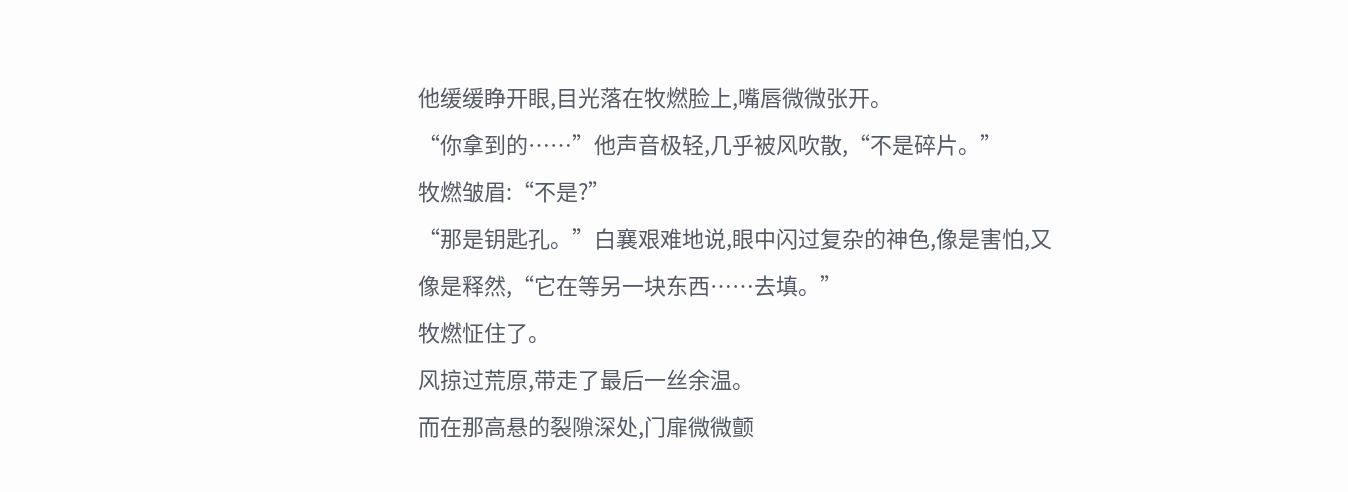他缓缓睁开眼,目光落在牧燃脸上,嘴唇微微张开。
“你拿到的……”他声音极轻,几乎被风吹散,“不是碎片。”
牧燃皱眉:“不是?”
“那是钥匙孔。”白襄艰难地说,眼中闪过复杂的神色,像是害怕,又像是释然,“它在等另一块东西……去填。”
牧燃怔住了。
风掠过荒原,带走了最后一丝余温。
而在那高悬的裂隙深处,门扉微微颤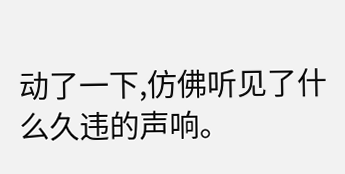动了一下,仿佛听见了什么久违的声响。